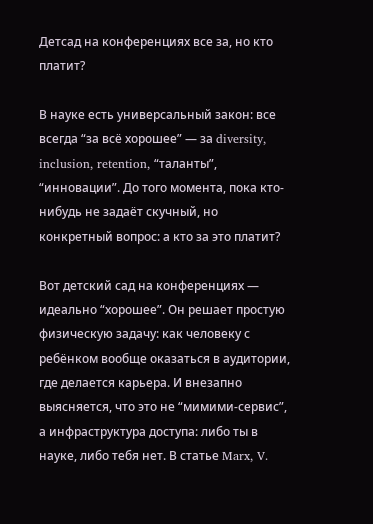Детсад на конференциях все за, но кто платит?

В науке есть универсальный закон: все всегда “за всё хорошее” — за diversity, inclusion, retention, “таланты”, “инновации”. До того момента, пока кто-нибудь не задаёт скучный, но конкретный вопрос: а кто за это платит?

Вот детский сад на конференциях — идеально “хорошее”. Он решает простую физическую задачу: как человеку с ребёнком вообще оказаться в аудитории, где делается карьера. И внезапно выясняется, что это не “мимими-сервис”, а инфраструктура доступа: либо ты в науке, либо тебя нет. В статье Marx, V.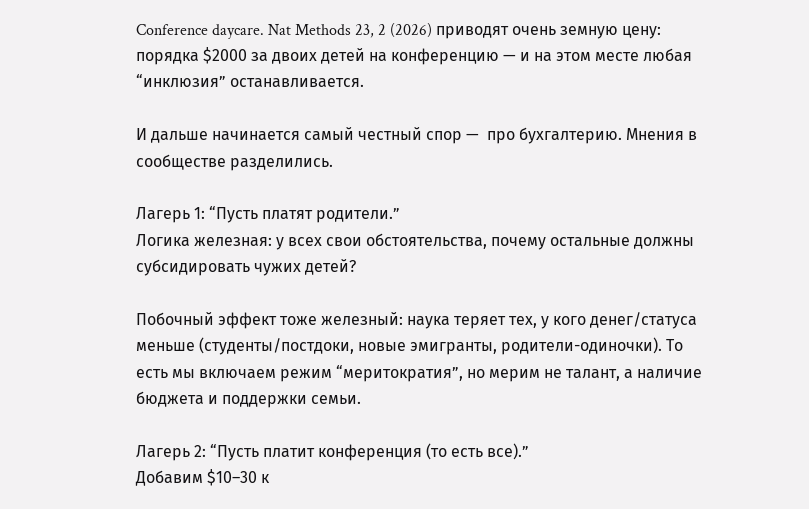Conference daycare. Nat Methods 23, 2 (2026) приводят очень земную цену: порядка $2000 за двоих детей на конференцию — и на этом месте любая “инклюзия” останавливается.

И дальше начинается самый честный спор —  про бухгалтерию. Мнения в сообществе разделились.

Лагерь 1: “Пусть платят родители.”
Логика железная: у всех свои обстоятельства, почему остальные должны субсидировать чужих детей?

Побочный эффект тоже железный: наука теряет тех, у кого денег/статуса меньше (студенты/постдоки, новые эмигранты, родители-одиночки). То есть мы включаем режим “меритократия”, но мерим не талант, а наличие бюджета и поддержки семьи.

Лагерь 2: “Пусть платит конференция (то есть все).”
Добавим $10–30 к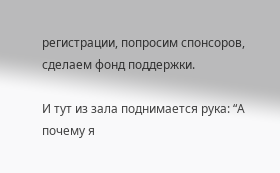регистрации, попросим спонсоров, сделаем фонд поддержки.

И тут из зала поднимается рука: “А почему я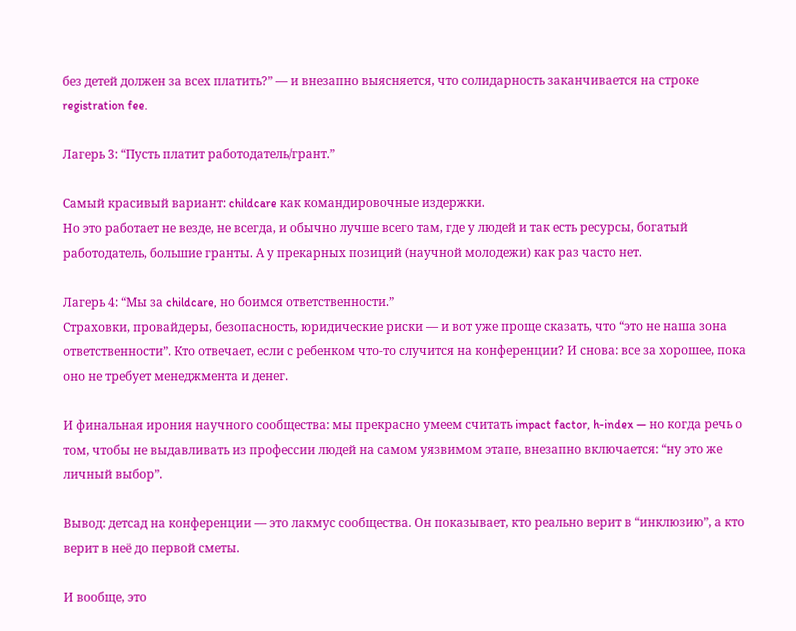без детей должен за всех платить?” — и внезапно выясняется, что солидарность заканчивается на строке registration fee.

Лагерь 3: “Пусть платит работодатель/грант.”

Самый красивый вариант: childcare как командировочные издержки.
Но это работает не везде, не всегда, и обычно лучше всего там, где у людей и так есть ресурсы, богатый работодатель, большие гранты. А у прекарных позиций (научной молодежи) как раз часто нет.

Лагерь 4: “Мы за childcare, но боимся ответственности.”
Страховки, провайдеры, безопасность, юридические риски — и вот уже проще сказать, что “это не наша зона ответственности”. Кто отвечает, если с ребенком что-то случится на конференции? И снова: все за хорошее, пока оно не требует менеджмента и денег.

И финальная ирония научного сообщества: мы прекрасно умеем считать impact factor, h-index — но когда речь о том, чтобы не выдавливать из профессии людей на самом уязвимом этапе, внезапно включается: “ну это же личный выбор”.

Вывод: детсад на конференции — это лакмус сообщества. Он показывает, кто реально верит в “инклюзию”, а кто верит в неё до первой сметы.

И вообще, это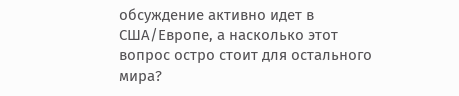обсуждение активно идет в США/Европе, а насколько этот вопрос остро стоит для остального мира?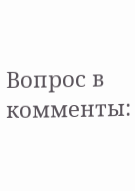Вопрос в комменты: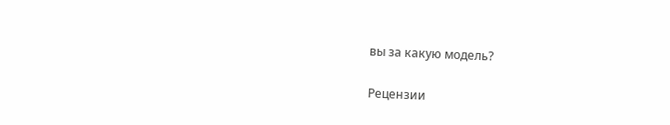вы за какую модель?


Рецензии